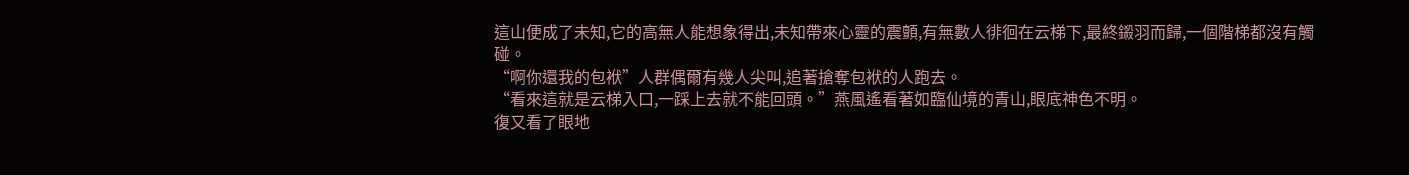這山便成了未知,它的高無人能想象得出,未知帶來心靈的震顫,有無數人徘徊在云梯下,最終鎩羽而歸,一個階梯都沒有觸碰。
“啊你還我的包袱”人群偶爾有幾人尖叫,追著搶奪包袱的人跑去。
“看來這就是云梯入口,一踩上去就不能回頭。”燕風遙看著如臨仙境的青山,眼底神色不明。
復又看了眼地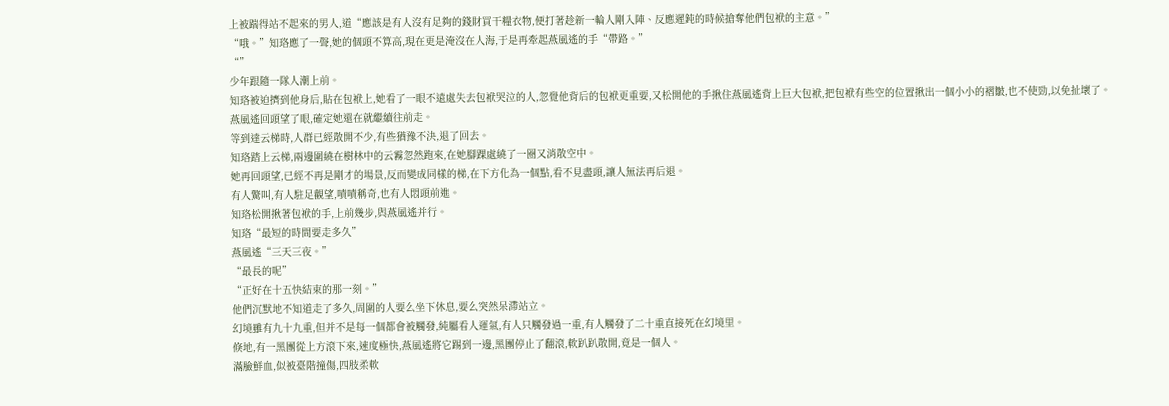上被踹得站不起來的男人,道“應該是有人沒有足夠的錢財買干糧衣物,便打著趁新一輪人剛入陣、反應遲鈍的時候搶奪他們包袱的主意。”
“哦。”知珞應了一聲,她的個頭不算高,現在更是淹沒在人海,于是再牽起燕風遙的手“帶路。”
“”
少年跟隨一隊人潮上前。
知珞被迫擠到他身后,貼在包袱上,她看了一眼不遠處失去包袱哭泣的人,忽覺他背后的包袱更重要,又松開他的手揪住燕風遙背上巨大包袱,把包袱有些空的位置揪出一個小小的褶皺,也不使勁,以免扯壞了。
燕風遙回頭望了眼,確定她還在就繼續往前走。
等到達云梯時,人群已經散開不少,有些猶豫不決,退了回去。
知珞踏上云梯,兩邊圍繞在樹林中的云霧忽然跑來,在她腳踝處繞了一圈又消散空中。
她再回頭望,已經不再是剛才的場景,反而變成同樣的梯,在下方化為一個點,看不見盡頭,讓人無法再后退。
有人驚叫,有人駐足觀望,嘖嘖稱奇,也有人悶頭前進。
知珞松開揪著包袱的手,上前幾步,與燕風遙并行。
知珞“最短的時間要走多久”
燕風遙“三天三夜。”
“最長的呢”
“正好在十五快結束的那一刻。”
他們沉默地不知道走了多久,周圍的人要么坐下休息,要么突然呆滯站立。
幻境雖有九十九重,但并不是每一個都會被觸發,純屬看人運氣,有人只觸發過一重,有人觸發了二十重直接死在幻境里。
倏地,有一黑團從上方滾下來,速度極快,燕風遙將它踢到一邊,黑團停止了翻滾,軟趴趴散開,竟是一個人。
滿臉鮮血,似被臺階撞傷,四肢柔軟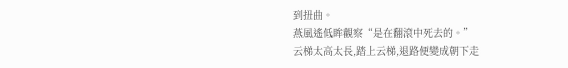到扭曲。
燕風遙低眸觀察“是在翻滾中死去的。”
云梯太高太長,踏上云梯,退路便變成朝下走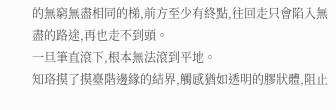的無窮無盡相同的梯,前方至少有終點,往回走只會陷入無盡的路途,再也走不到頭。
一旦筆直滾下,根本無法滾到平地。
知珞摸了摸臺階邊緣的結界,觸感猶如透明的膠狀體,阻止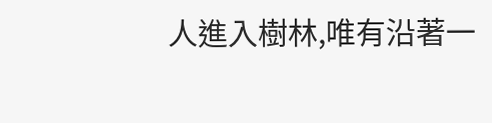人進入樹林,唯有沿著一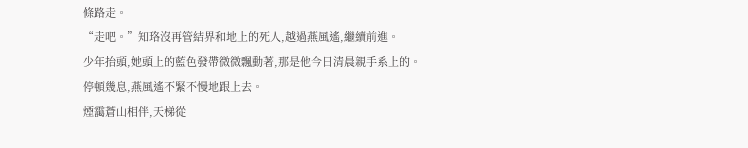條路走。
“走吧。”知珞沒再管結界和地上的死人,越過燕風遙,繼續前進。
少年抬頭,她頭上的藍色發帶微微飄動著,那是他今日清晨親手系上的。
停頓幾息,燕風遙不緊不慢地跟上去。
煙靄蒼山相伴,天梯從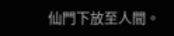仙門下放至人間。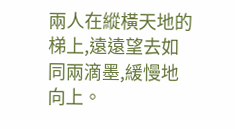兩人在縱橫天地的梯上,遠遠望去如同兩滴墨,緩慢地向上。